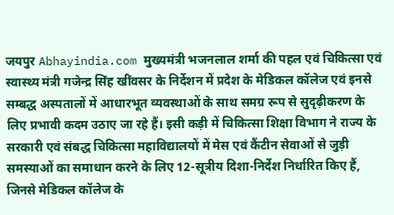जयपुर Abhayindia.com मुख्यमंत्री भजनलाल शर्मा की पहल एवं चिकित्सा एवं स्वास्थ्य मंत्री गजेन्द्र सिंह खींवसर के निर्देशन में प्रदेश के मेडिकल कॉलेज एवं इनसे सम्बद्ध अस्पतालों में आधारभूत व्यवस्थाओं के साथ समग्र रूप से सुदृढ़ीकरण के लिए प्रभावी कदम उठाए जा रहे हैं। इसी कड़ी में चिकित्सा शिक्षा विभाग ने राज्य के सरकारी एवं संबद्ध चिकित्सा महाविद्यालयों में मेस एवं कैंटीन सेवाओं से जुड़ी समस्याओं का समाधान करने के लिए 12-सूत्रीय दिशा-निर्देश निर्धारित किए हैं, जिनसे मेडिकल कॉलेज के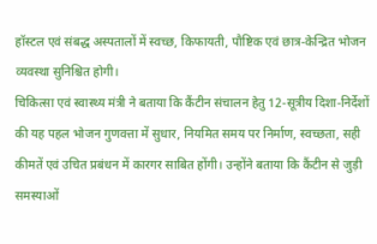हॉस्टल एवं संबद्ध अस्पतालों में स्वच्छ, किफायती, पौष्टिक एवं छात्र-केन्द्रित भोजन व्यवस्था सुनिश्चित होगी।
चिकित्सा एवं स्वास्थ्य मंत्री ने बताया कि कैंटीन संचालन हेतु 12-सूत्रीय दिशा-निर्देशों की यह पहल भोजन गुणवत्ता में सुधार, नियमित समय पर निर्माण, स्वच्छता, सही कीमतें एवं उचित प्रबंधन में कारगर साबित होंगी। उन्होंने बताया कि कैंटीन से जुड़ी समस्याओं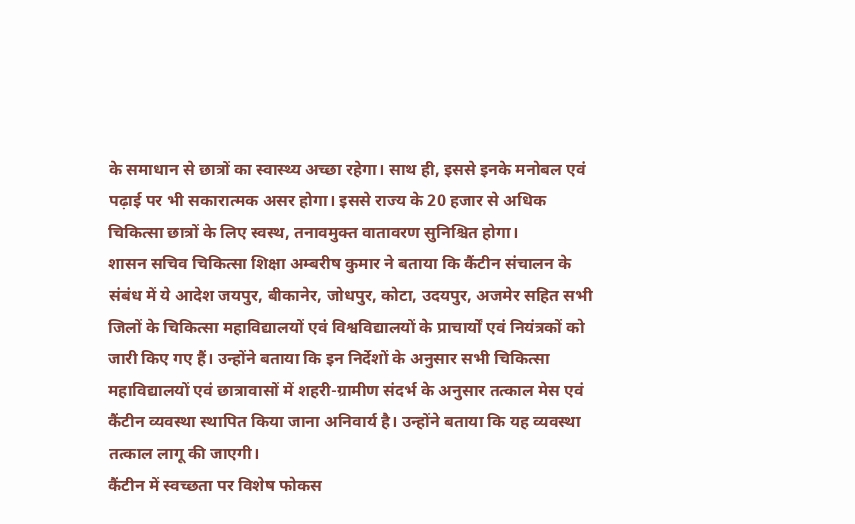के समाधान से छात्रों का स्वास्थ्य अच्छा रहेगा। साथ ही, इससे इनके मनोबल एवं पढ़ाई पर भी सकारात्मक असर होगा। इससे राज्य के 20 हजार से अधिक चिकित्सा छात्रों के लिए स्वस्थ, तनावमुक्त वातावरण सुनिश्चित होगा।
शासन सचिव चिकित्सा शिक्षा अम्बरीष कुमार ने बताया कि कैंटीन संचालन के संबंध में ये आदेश जयपुर, बीकानेर, जोधपुर, कोटा, उदयपुर, अजमेर सहित सभी जिलों के चिकित्सा महाविद्यालयों एवं विश्वविद्यालयों के प्राचार्यों एवं नियंत्रकों को जारी किए गए हैं। उन्होंने बताया कि इन निर्देशों के अनुसार सभी चिकित्सा महाविद्यालयों एवं छात्रावासों में शहरी-ग्रामीण संदर्भ के अनुसार तत्काल मेस एवं कैंटीन व्यवस्था स्थापित किया जाना अनिवार्य है। उन्होंने बताया कि यह व्यवस्था तत्काल लागू की जाएगी।
कैंटीन में स्वच्छता पर विशेष फोकस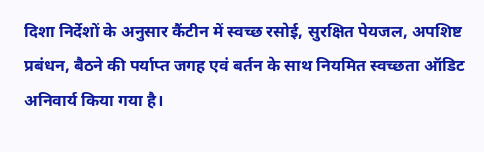दिशा निर्देशों के अनुसार कैंटीन में स्वच्छ रसोई, सुरक्षित पेयजल, अपशिष्ट प्रबंधन, बैठने की पर्याप्त जगह एवं बर्तन के साथ नियमित स्वच्छता ऑडिट अनिवार्य किया गया है।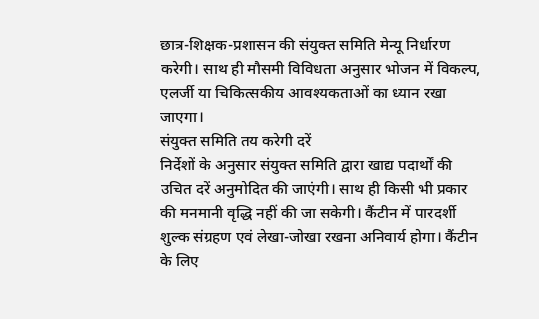छात्र-शिक्षक-प्रशासन की संयुक्त समिति मेन्यू निर्धारण करेगी। साथ ही मौसमी विविधता अनुसार भोजन में विकल्प, एलर्जी या चिकित्सकीय आवश्यकताओं का ध्यान रखा जाएगा।
संयुक्त समिति तय करेगी दरें
निर्देशों के अनुसार संयुक्त समिति द्वारा खाद्य पदार्थों की उचित दरें अनुमोदित की जाएंगी। साथ ही किसी भी प्रकार की मनमानी वृद्धि नहीं की जा सकेगी। कैंटीन में पारदर्शी शुल्क संग्रहण एवं लेखा-जोखा रखना अनिवार्य होगा। कैंटीन के लिए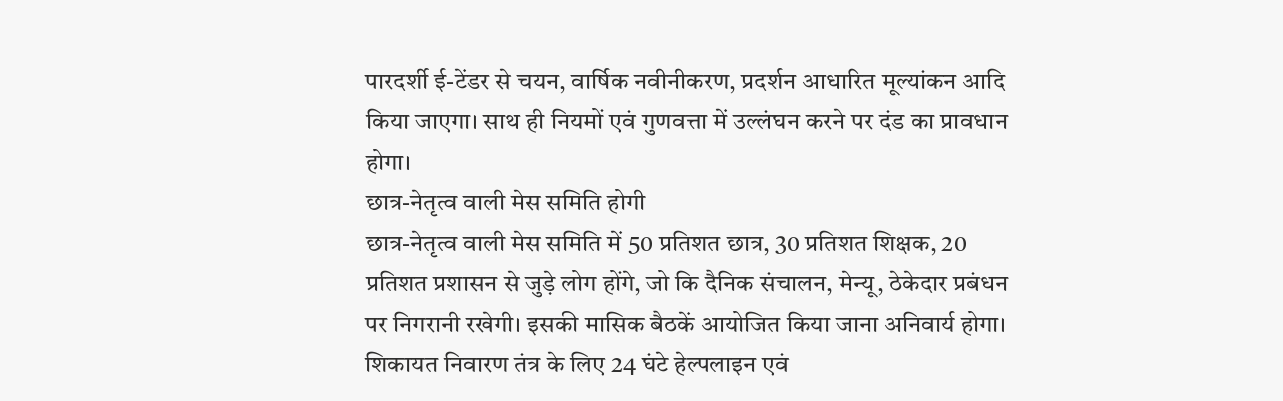पारदर्शी ई-टेंडर से चयन, वार्षिक नवीनीकरण, प्रदर्शन आधारित मूल्यांकन आदि किया जाएगा। साथ ही नियमों एवं गुणवत्ता में उल्लंघन करने पर दंड का प्रावधान होगा।
छात्र-नेतृत्व वाली मेस समिति होगी
छात्र-नेतृत्व वाली मेस समिति में 50 प्रतिशत छात्र, 30 प्रतिशत शिक्षक, 20 प्रतिशत प्रशासन से जुड़े लोग होंगे, जो कि दैनिक संचालन, मेन्यू, ठेकेदार प्रबंधन पर निगरानी रखेगी। इसकी मासिक बैठकें आयोजित किया जाना अनिवार्य होगा। शिकायत निवारण तंत्र के लिए 24 घंटे हेल्पलाइन एवं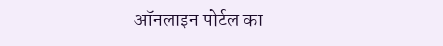ऑनलाइन पोर्टल का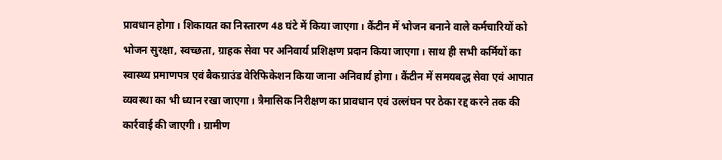प्रावधान होगा। शिकायत का निस्तारण 48 घंटे में किया जाएगा। कैंटीन में भोजन बनाने वाले कर्मचारियों को भोजन सुरक्षा, स्वच्छता, ग्राहक सेवा पर अनिवार्य प्रशिक्षण प्रदान किया जाएगा। साथ ही सभी कर्मियों का स्वास्थ्य प्रमाणपत्र एवं बैकग्राउंड वेरिफिकेशन किया जाना अनिवार्य होगा। कैंटीन में समयबद्ध सेवा एवं आपात व्यवस्था का भी ध्यान रखा जाएगा। त्रैमासिक निरीक्षण का प्रावधान एवं उल्लंघन पर ठेका रद्द करने तक की कार्रवाई की जाएगी। ग्रामीण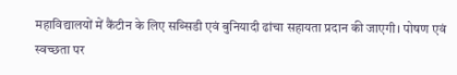महाविद्यालयों में कैंटीन के लिए सब्सिडी एवं बुनियादी ढांचा सहायता प्रदान की जाएगी। पोषण एवं स्वच्छता पर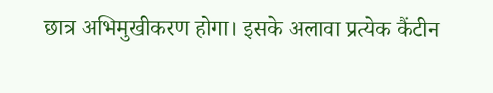छात्र अभिमुखीकरण होगा। इसके अलावा प्रत्येक कैंटीन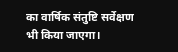का वार्षिक संतुष्टि सर्वेक्षण भी किया जाएगा।